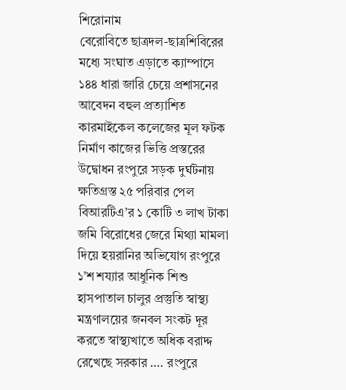শিরোনাম
বেরোবিতে ছাত্রদল-ছাত্রশিবিরের মধ্যে সংঘাত এড়াতে ক্যাম্পাসে ১৪৪ ধারা জারি চেয়ে প্রশাসনের আবেদন বহুল প্রত্যাশিত কারমাইকেল কলেজের মূল ফটক নির্মাণ কাজের ভিত্তি প্রস্তরের উদ্বোধন রংপুরে সড়ক দুর্ঘটনায় ক্ষতিগ্রস্ত ২৫ পরিবার পেল বিআরটিএ’র ১ কোটি ৩ লাখ টাকা জমি বিরোধের জেরে মিথ্যা মামলা দিয়ে হয়রানির অভিযোগ রংপুরে ১’শ শয্যার আধুনিক শিশু হাসপাতাল চালুর প্রস্তুতি স্বাস্থ্য মন্ত্রণালয়ের জনবল সংকট দূর করতে স্বাস্থ্যখাতে অধিক বরাদ্দ রেখেছে সরকার …. রংপুরে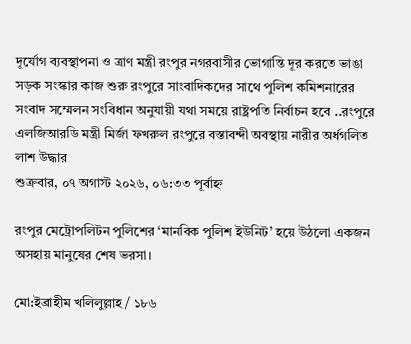দূর্যোগ ব্যবস্থাপনা ও ত্রাণ মন্ত্রী রংপুর নগরবাসীর ভোগান্তি দূর করতে ভাঙা সড়ক সংস্কার কাজ শুরু রংপুরে সাংবাদিকদের সাথে পুলিশ কমিশনারের সংবাদ সম্মেলন সংবিধান অনুযায়ী যথা সময়ে রাষ্ট্রপতি নির্বাচন হবে ..রংপুরে এলজিআরডি মন্ত্রী মির্জা ফখরুল রংপুরে বস্তাবন্দী অবস্থায় নারীর অর্ধগলিত লাশ উদ্ধার
শুক্রবার, ০৭ অগাস্ট ২০২৬, ০৬:৩৩ পূর্বাহ্ন

রংপুর মেট্রোপলিটন পুলিশের ‘মানবিক পুলিশ ইউনিট’ হয়ে উঠলো একজন অসহায় মানুষের শেষ ভরসা।

মো:ইব্রাহীম খলিলুল্লাহ / ১৮৬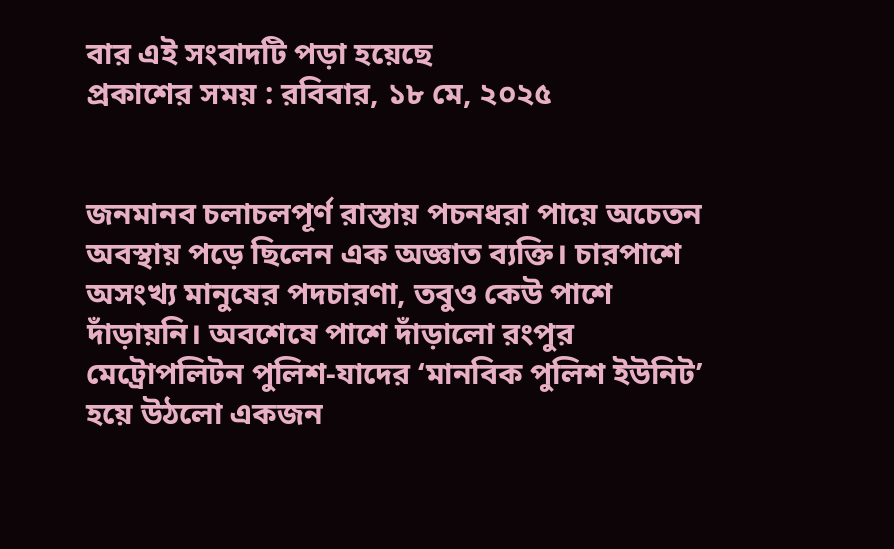বার এই সংবাদটি পড়া হয়েছে
প্রকাশের সময় : রবিবার, ১৮ মে, ২০২৫


জনমানব চলাচলপূর্ণ রাস্তায় পচনধরা পায়ে অচেতন অবস্থায় পড়ে ছিলেন এক অজ্ঞাত ব্যক্তি। চারপাশে অসংখ্য মানুষের পদচারণা, তবুও কেউ পাশে দাঁড়ায়নি। অবশেষে পাশে দাঁড়ালো রংপুর মেট্রোপলিটন পুলিশ-যাদের ‘মানবিক পুলিশ ইউনিট’ হয়ে উঠলো একজন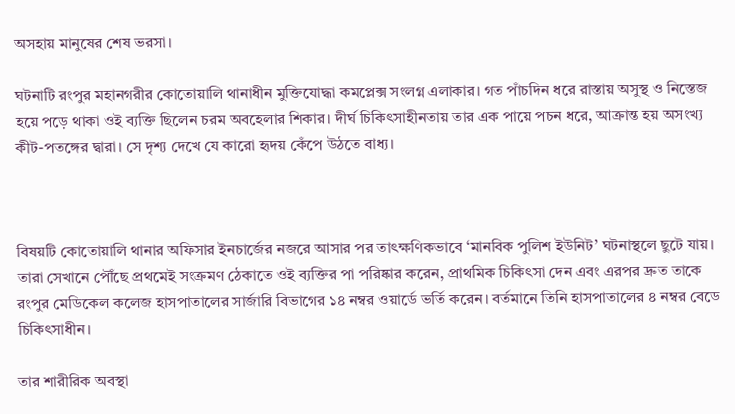অসহায় মানুষের শেষ ভরসা।

ঘটনাটি রংপুর মহানগরীর কোতোয়ালি থানাধীন মুক্তিযোদ্ধা কমপ্লেক্স সংলগ্ন এলাকার। গত পাঁচদিন ধরে রাস্তায় অসুস্থ ও নিস্তেজ হয়ে পড়ে থাকা ওই ব্যক্তি ছিলেন চরম অবহেলার শিকার। দীর্ঘ চিকিৎসাহীনতায় তার এক পায়ে পচন ধরে, আক্রান্ত হয় অসংখ্য কীট-পতঙ্গের দ্বারা। সে দৃশ্য দেখে যে কারো হৃদয় কেঁপে উঠতে বাধ্য।



বিষয়টি কোতোয়ালি থানার অফিসার ইনচার্জের নজরে আসার পর তাৎক্ষণিকভাবে ‘মানবিক পুলিশ ইউনিট’ ঘটনাস্থলে ছুটে যায়। তারা সেখানে পৌঁছে প্রথমেই সংক্রমণ ঠেকাতে ওই ব্যক্তির পা পরিষ্কার করেন, প্রাথমিক চিকিৎসা দেন এবং এরপর দ্রুত তাকে রংপুর মেডিকেল কলেজ হাসপাতালের সার্জারি বিভাগের ১৪ নম্বর ওয়ার্ডে ভর্তি করেন। বর্তমানে তিনি হাসপাতালের ৪ নম্বর বেডে চিকিৎসাধীন।

তার শারীরিক অবস্থা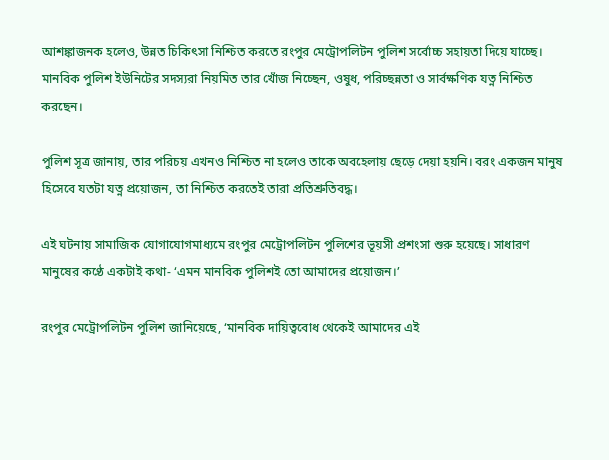আশঙ্কাজনক হলেও, উন্নত চিকিৎসা নিশ্চিত করতে রংপুর মেট্রোপলিটন পুলিশ সর্বোচ্চ সহায়তা দিয়ে যাচ্ছে। মানবিক পুলিশ ইউনিটের সদস্যরা নিয়মিত তার খোঁজ নিচ্ছেন, ওষুধ, পরিচ্ছন্নতা ও সার্বক্ষণিক যত্ন নিশ্চিত করছেন।

পুলিশ সূত্র জানায়, তার পরিচয় এখনও নিশ্চিত না হলেও তাকে অবহেলায় ছেড়ে দেয়া হয়নি। বরং একজন মানুষ হিসেবে যতটা যত্ন প্রয়োজন, তা নিশ্চিত করতেই তারা প্রতিশ্রুতিবদ্ধ।

এই ঘটনায় সামাজিক যোগাযোগমাধ্যমে রংপুর মেট্রোপলিটন পুলিশের ভূয়সী প্রশংসা শুরু হয়েছে। সাধারণ মানুষের কণ্ঠে একটাই কথা- ‘এমন মানবিক পুলিশই তো আমাদের প্রয়োজন।’

রংপুর মেট্রোপলিটন পুলিশ জানিয়েছে, ‘মানবিক দায়িত্ববোধ থেকেই আমাদের এই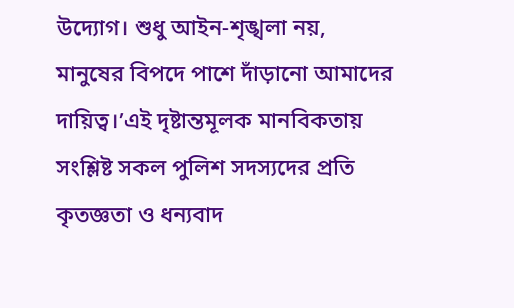উদ্যোগ। শুধু আইন-শৃঙ্খলা নয়, মানুষের বিপদে পাশে দাঁড়ানো আমাদের দায়িত্ব।’এই দৃষ্টান্তমূলক মানবিকতায় সংশ্লিষ্ট সকল পুলিশ সদস্যদের প্রতি কৃতজ্ঞতা ও ধন্যবাদ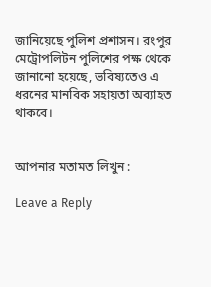জানিয়েছে পুলিশ প্রশাসন। রংপুর মেট্রোপলিটন পুলিশের পক্ষ থেকে জানানো হয়েছে, ভবিষ্যতেও এ ধরনের মানবিক সহায়তা অব্যাহত থাকবে।


আপনার মতামত লিখুন :

Leave a Reply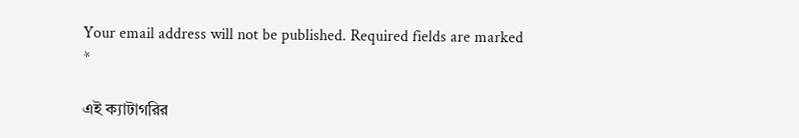Your email address will not be published. Required fields are marked *

এই ক্যাটাগরির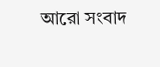আরো সংবাদ